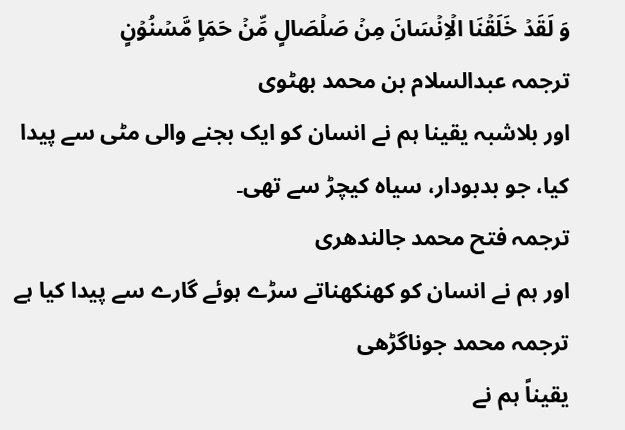وَ لَقَدۡ خَلَقۡنَا الۡاِنۡسَانَ مِنۡ صَلۡصَالٍ مِّنۡ حَمَاٍ مَّسۡنُوۡنٍ
ترجمہ عبدالسلام بن محمد بھٹوی
اور بلاشبہ یقینا ہم نے انسان کو ایک بجنے والی مٹی سے پیدا کیا، جو بدبودار، سیاہ کیچڑ سے تھی۔
ترجمہ فتح محمد جالندھری
اور ہم نے انسان کو کھنکھناتے سڑے ہوئے گارے سے پیدا کیا ہے
ترجمہ محمد جوناگڑھی
یقیناً ہم نے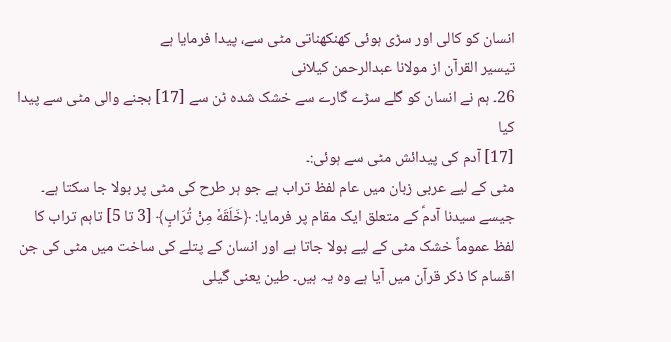انسان کو کالی اور سڑی ہوئی کھنکھناتی مٹی سے، پیدا فرمایا ہے
تيسير القرآن از مولانا عبدالرحمن کیلانی
26۔ ہم نے انسان کو گلے سڑے گارے سے خشک شدہ ٹن سے [17] بجنے والی مٹی سے پیدا کیا
[17] آدم کی پیدائش مٹی سے ہوئی:۔
مٹی کے لیے عربی زبان میں عام لفظ تراب ہے جو ہر طرح کی مٹی پر بولا جا سکتا ہے۔ جیسے سیدنا آدمؑ کے متعلق ایک مقام پر فرمایا: ﴿خَلَقَهٗ مِنْ تُرَابٍ﴾ [3 تا 5] تاہم تراب کا لفظ عموماً خشک مٹی کے لیے بولا جاتا ہے اور انسان کے پتلے کی ساخت میں مٹی کی جن اقسام کا ذکر قرآن میں آیا ہے وہ یہ ہیں۔ طین یعنی گیلی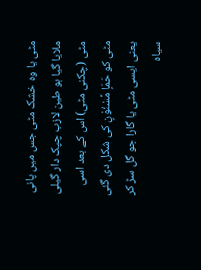مٹی یا وہ خشک مٹی جس میں پانی ملایا گیا ہو طین لازب چپک دار گیلی مٹی (چکنی مٹی) اس کے بعد اسی مٹی کو حَمَاٍ مَّسْنُوْنٍ کی شکل دی گئی یعنی ایسی مٹی یا گارا جو گل سڑ کر سیاہ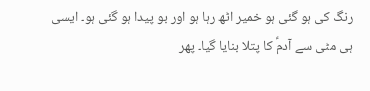رنگ کی ہو گئی ہو خمیر اٹھ رہا ہو اور بو پیدا ہو گئی ہو۔ ایسی ہی مٹی سے آدمؑ کا پتلا بنایا گیا۔ پھر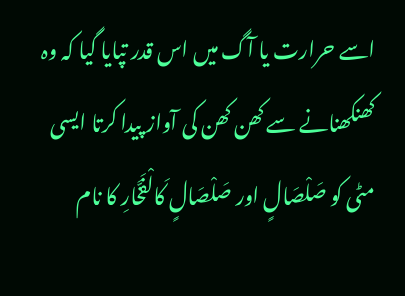اسے حرارت یا آگ میں اس قدر تپایا گیا کہ وہ کھنکھنانے سے کھن کھن کی آواز پیدا کرتا ایسی مٹی کو صَلْصَالٍ اور صَلْصَالٍ کَالْفَخَّارِ کا نام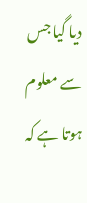دیا گیا جس سے معلوم ہوتا ہے کہ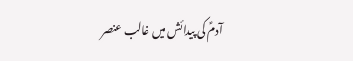آدمؑ کی پیدائش میں غالب عنصر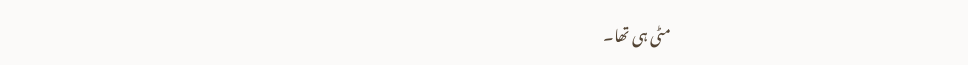مٹی ہی تھا۔